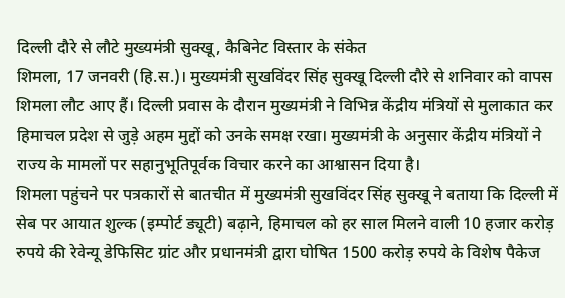दिल्ली दौरे से लौटे मुख्यमंत्री सुक्खू, कैबिनेट विस्तार के संकेत
शिमला, 17 जनवरी (हि.स.)। मुख्यमंत्री सुखविंदर सिंह सुक्खू दिल्ली दौरे से शनिवार को वापस शिमला लौट आए हैं। दिल्ली प्रवास के दौरान मुख्यमंत्री ने विभिन्न केंद्रीय मंत्रियों से मुलाकात कर हिमाचल प्रदेश से जुड़े अहम मुद्दों को उनके समक्ष रखा। मुख्यमंत्री के अनुसार केंद्रीय मंत्रियों ने राज्य के मामलों पर सहानुभूतिपूर्वक विचार करने का आश्वासन दिया है।
शिमला पहुंचने पर पत्रकारों से बातचीत में मुख्यमंत्री सुखविंदर सिंह सुक्खू ने बताया कि दिल्ली में सेब पर आयात शुल्क (इम्पोर्ट ड्यूटी) बढ़ाने, हिमाचल को हर साल मिलने वाली 10 हजार करोड़ रुपये की रेवेन्यू डेफिसिट ग्रांट और प्रधानमंत्री द्वारा घोषित 1500 करोड़ रुपये के विशेष पैकेज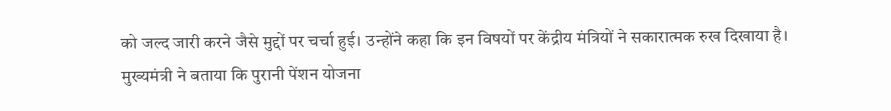को जल्द जारी करने जैसे मुद्दों पर चर्चा हुई। उन्होंने कहा कि इन विषयों पर केंद्रीय मंत्रियों ने सकारात्मक रुख दिखाया है।
मुख्यमंत्री ने बताया कि पुरानी पेंशन योजना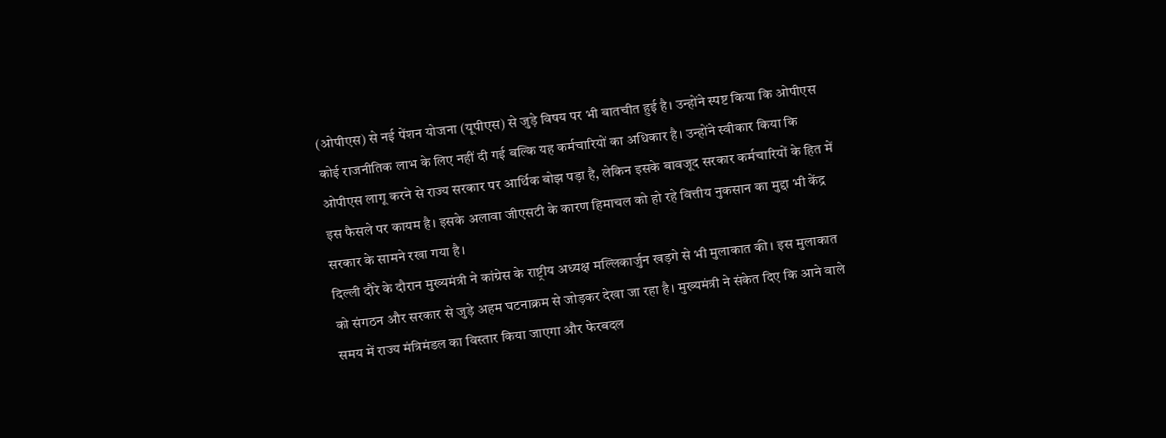(ओपीएस) से नई पेंशन योजना (यूपीएस) से जुड़े विषय पर भी बातचीत हुई है। उन्होंने स्पष्ट किया कि ओपीएस कोई राजनीतिक लाभ के लिए नहीं दी गई बल्कि यह कर्मचारियों का अधिकार है। उन्होंने स्वीकार किया कि ओपीएस लागू करने से राज्य सरकार पर आर्थिक बोझ पड़ा है, लेकिन इसके बावजूद सरकार कर्मचारियों के हित में इस फैसले पर कायम है। इसके अलावा जीएसटी के कारण हिमाचल को हो रहे वित्तीय नुकसान का मुद्दा भी केंद्र सरकार के सामने रखा गया है।
दिल्ली दौरे के दौरान मुख्यमंत्री ने कांग्रेस के राष्ट्रीय अध्यक्ष मल्लिकार्जुन खड़गे से भी मुलाकात की। इस मुलाकात को संगठन और सरकार से जुड़े अहम घटनाक्रम से जोड़कर देखा जा रहा है। मुख्यमंत्री ने संकेत दिए कि आने वाले समय में राज्य मंत्रिमंडल का विस्तार किया जाएगा और फेरबदल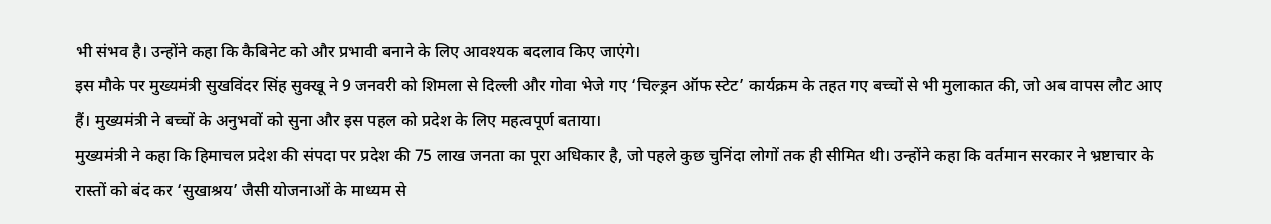भी संभव है। उन्होंने कहा कि कैबिनेट को और प्रभावी बनाने के लिए आवश्यक बदलाव किए जाएंगे।
इस मौके पर मुख्यमंत्री सुखविंदर सिंह सुक्खू ने 9 जनवरी को शिमला से दिल्ली और गोवा भेजे गए ‘चिल्ड्रन ऑफ स्टेट’ कार्यक्रम के तहत गए बच्चों से भी मुलाकात की, जो अब वापस लौट आए हैं। मुख्यमंत्री ने बच्चों के अनुभवों को सुना और इस पहल को प्रदेश के लिए महत्वपूर्ण बताया।
मुख्यमंत्री ने कहा कि हिमाचल प्रदेश की संपदा पर प्रदेश की 75 लाख जनता का पूरा अधिकार है, जो पहले कुछ चुनिंदा लोगों तक ही सीमित थी। उन्होंने कहा कि वर्तमान सरकार ने भ्रष्टाचार के रास्तों को बंद कर ‘सुखाश्रय’ जैसी योजनाओं के माध्यम से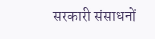सरकारी संसाधनों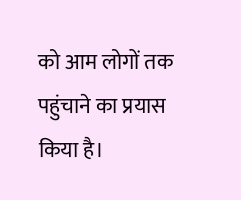को आम लोगों तक पहुंचाने का प्रयास किया है।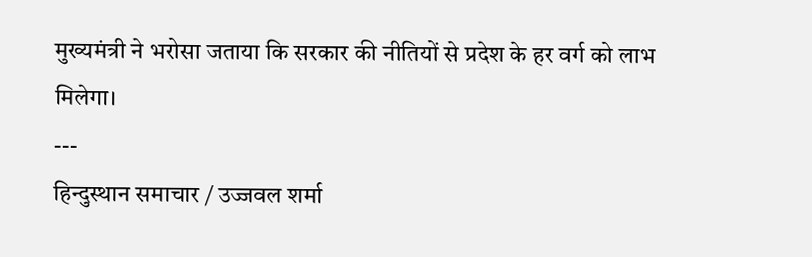मुख्यमंत्री ने भरोसा जताया कि सरकार की नीतियों से प्रदेश के हर वर्ग को लाभ मिलेगा।
---
हिन्दुस्थान समाचार / उज्जवल शर्मा